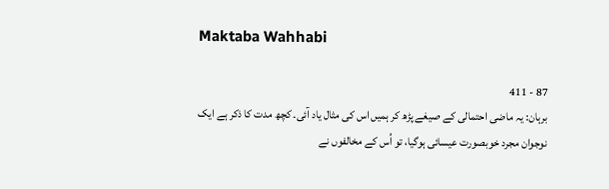Maktaba Wahhabi

87 - 411
برہان: یہ ماضی احتمالی کے صیغے پڑھ کر ہمیں اس کی مثال یاد آئی۔ کچھ مدت کا ذکر ہے ایک نوجوان مجرد خوبصورت عیسائی ہوگیا، تو اُس کے مخالفوں نے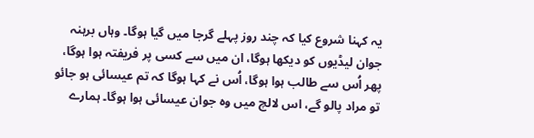یہ کہنا شروع کیا کہ چند روز پہلے گرجا میں گیا ہوگا۔ وہاں برہنہ جوان لیڈیوں کو دیکھا ہوگا، ان میں سے کسی پر فریفتہ ہوا ہوگا، پھر اُس سے طالب ہوا ہوگا، اُس نے کہا ہوگا کہ تم عیسائی ہو جائو تو مراد پالو گے، اس لالچ میں وہ جوان عیسائی ہوا ہوگا۔ ہمارے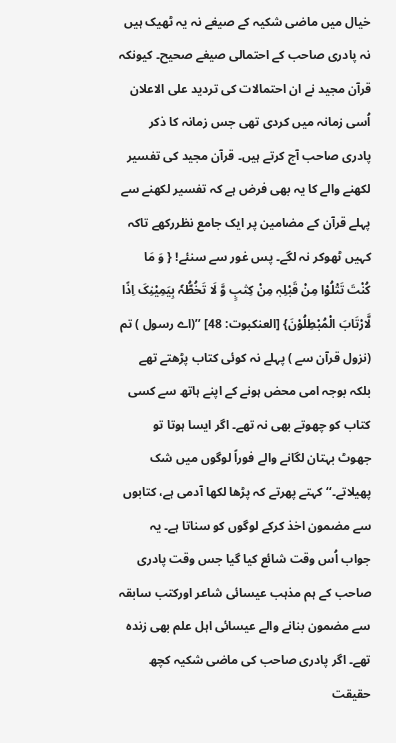خیال میں ماضی شکیہ کے صیغے نہ یہ ٹھیک ہیں نہ پادری صاحب کے احتمالی صیغے صحیح۔ کیونکہ قرآن مجید نے ان احتمالات کی تردید علی الاعلان اُسی زمانہ میں کردی تھی جس زمانہ کا ذکر پادری صاحب آج کرتے ہیں۔ قرآن مجید کی تفسیر لکھنے والے کا یہ بھی فرض ہے کہ تفسیر لکھنے سے پہلے قرآن کے مضامین پر ایک جامع نظررکھے تاکہ کہیں ٹھوکر نہ لگے۔ پس غور سے سنئے! { وَ مَا کُنْتَ تَتْلُوْا مِنْ قَبْلِہٖ مِنْ کِتٰبٍ وَّ لَا تَخُطُّہٗ بِیَمِیْنِکَ اِذًا لَّارْتَابَ الْمُبْطِلُوْنَ} [العنکبوت: 48] ’’(اے رسول ) تم (نزول قرآن سے ) پہلے نہ کوئی کتاب پڑھتے تھے بلکہ بوجہ امی محض ہونے کے اپنے ہاتھ سے کسی کتاب کو چھوتے بھی نہ تھے۔ اگر ایسا ہوتا تو جھوٹ بہتان لگانے والے فوراً لوگوں میں شک پھیلاتے۔‘‘ کہتے پھرتے کہ پڑھا لکھا آدمی ہے، کتابوں سے مضمون اخذ کرکے لوگوں کو سناتا ہے۔ یہ جواب اُس وقت شائع کیا گیا جس وقت پادری صاحب کے ہم مذہب عیسائی شاعر اورکتب سابقہ سے مضمون بنانے والے عیسائی اہل علم بھی زندہ تھے۔ اگر پادری صاحب کی ماضی شکیہ کچھ حقیقت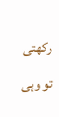رکھتی تو وہی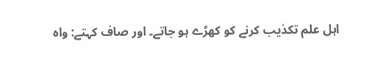اہل علم تکذیب کرنے کو کھڑے ہو جاتے۔ اور صاف کہتے: واہ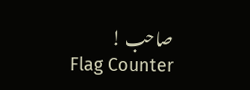صاحب !
Flag Counter